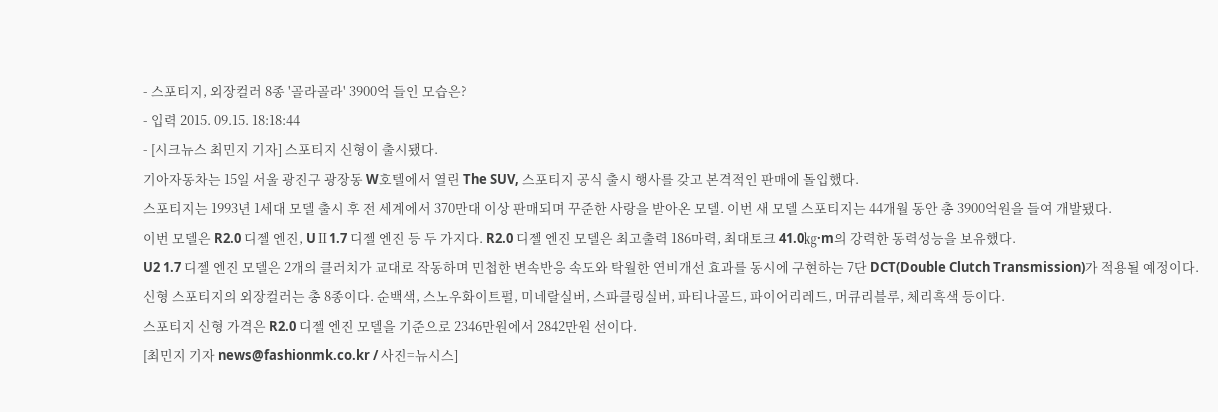- 스포티지, 외장컬러 8종 '골라골라' 3900억 들인 모습은?
- 입력 2015. 09.15. 18:18:44
- [시크뉴스 최민지 기자] 스포티지 신형이 출시됐다.
기아자동차는 15일 서울 광진구 광장동 W호텔에서 열린 The SUV, 스포티지 공식 출시 행사를 갖고 본격적인 판매에 돌입했다.
스포티지는 1993년 1세대 모델 출시 후 전 세계에서 370만대 이상 판매되며 꾸준한 사랑을 받아온 모델. 이번 새 모델 스포티지는 44개월 동안 총 3900억원을 들여 개발됐다.
이번 모델은 R2.0 디젤 엔진, UⅡ1.7 디젤 엔진 등 두 가지다. R2.0 디젤 엔진 모델은 최고출력 186마력, 최대토크 41.0㎏·m의 강력한 동력성능을 보유했다.
U2 1.7 디젤 엔진 모델은 2개의 클러치가 교대로 작동하며 민첩한 변속반응 속도와 탁월한 연비개선 효과를 동시에 구현하는 7단 DCT(Double Clutch Transmission)가 적용될 예정이다.
신형 스포티지의 외장컬러는 총 8종이다. 순백색, 스노우화이트펄, 미네랄실버, 스파클링실버, 파티나골드, 파이어리레드, 머큐리블루, 체리흑색 등이다.
스포티지 신형 가격은 R2.0 디젤 엔진 모델을 기준으로 2346만원에서 2842만원 선이다.
[최민지 기자 news@fashionmk.co.kr / 사진=뉴시스]